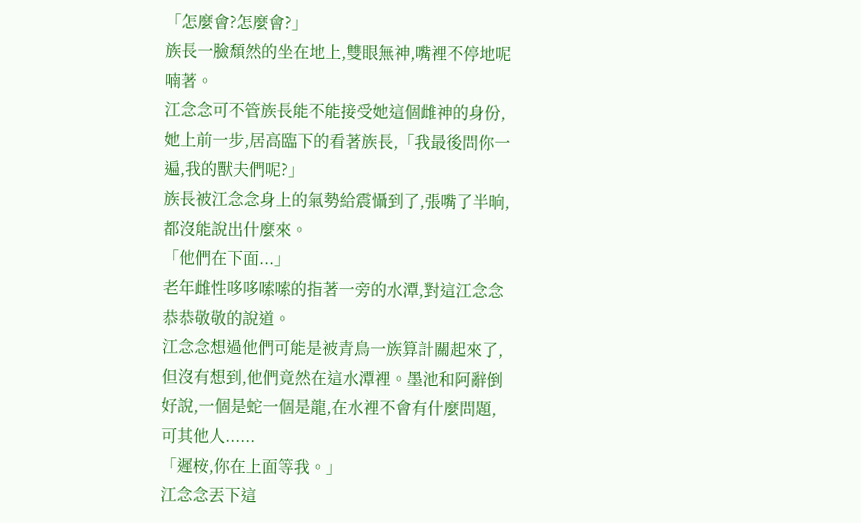「怎麼會?怎麼會?」
族長一臉頹然的坐在地上,雙眼無神,嘴裡不停地呢喃著。
江念念可不管族長能不能接受她這個雌神的身份,她上前一步,居高臨下的看著族長,「我最後問你一遍,我的獸夫們呢?」
族長被江念念身上的氣勢給震懾到了,張嘴了半晌,都沒能說出什麼來。
「他們在下面...」
老年雌性哆哆嗦嗦的指著一旁的水潭,對這江念念恭恭敬敬的說道。
江念念想過他們可能是被青鳥一族算計關起來了,但沒有想到,他們竟然在這水潭裡。墨池和阿辭倒好說,一個是蛇一個是龍,在水裡不會有什麼問題,可其他人......
「遲桉,你在上面等我。」
江念念丟下這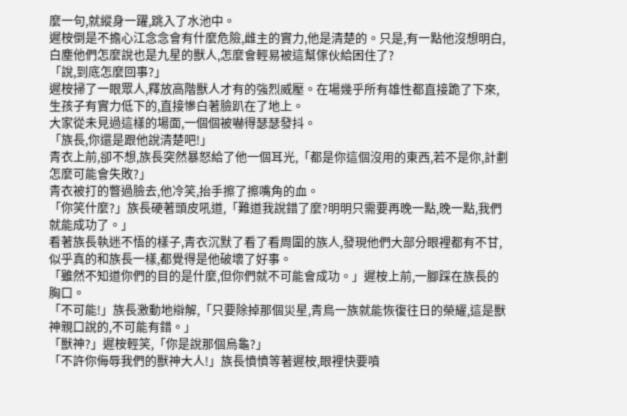麼一句,就縱身一躍,跳入了水池中。
遲桉倒是不擔心江念念會有什麼危險,雌主的實力,他是清楚的。只是,有一點他沒想明白,白塵他們怎麼說也是九星的獸人,怎麼會輕易被這幫傢伙給困住了?
「說,到底怎麼回事?」
遲桉掃了一眼眾人,釋放高階獸人才有的強烈威壓。在場幾乎所有雄性都直接跪了下來,生孩子有實力低下的,直接慘白著臉趴在了地上。
大家從未見過這樣的場面,一個個被嚇得瑟瑟發抖。
「族長,你還是跟他說清楚吧!」
青衣上前,卻不想,族長突然暴怒給了他一個耳光,「都是你這個沒用的東西,若不是你,計劃怎麼可能會失敗?」
青衣被打的瞥過臉去,他冷笑,抬手擦了擦嘴角的血。
「你笑什麼?」族長硬著頭皮吼道,「難道我說錯了麼?明明只需要再晚一點,晚一點,我們就能成功了。」
看著族長執迷不悟的樣子,青衣沉默了看了看周圍的族人,發現他們大部分眼裡都有不甘,似乎真的和族長一樣,都覺得是他破壞了好事。
「雖然不知道你們的目的是什麼,但你們就不可能會成功。」遲桉上前,一腳踩在族長的胸口。
「不可能!」族長激動地辯解,「只要除掉那個災星,青鳥一族就能恢復往日的榮耀,這是獸神親口說的,不可能有錯。」
「獸神?」遲桉輕笑,「你是說那個烏龜?」
「不許你侮辱我們的獸神大人!」族長憤憤等著遲桉,眼裡快要噴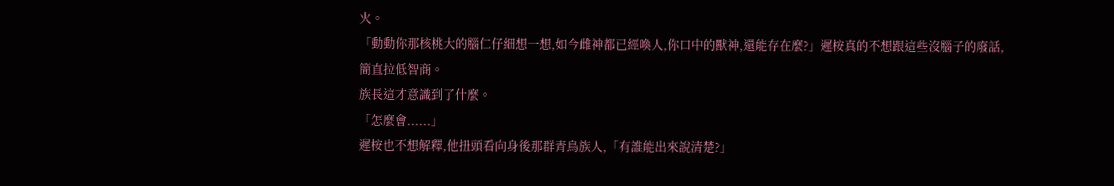火。
「動動你那核桃大的腦仁仔細想一想,如今雌神都已經喚人,你口中的獸神,還能存在麼?」遲桉真的不想跟這些沒腦子的廢話,簡直拉低智商。
族長這才意識到了什麼。
「怎麼會......」
遲桉也不想解釋,他扭頭看向身後那群青鳥族人,「有誰能出來說清楚?」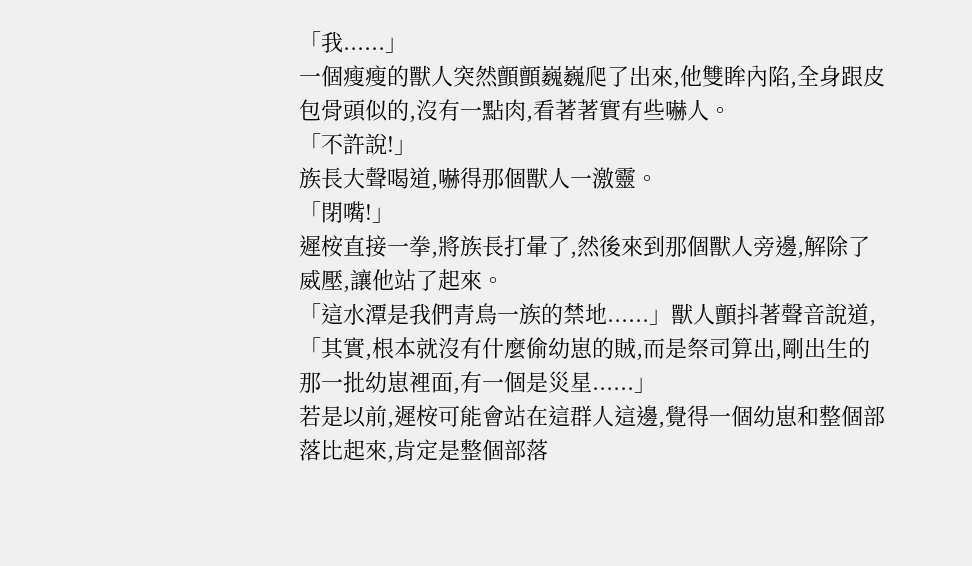「我......」
一個瘦瘦的獸人突然顫顫巍巍爬了出來,他雙眸內陷,全身跟皮包骨頭似的,沒有一點肉,看著著實有些嚇人。
「不許說!」
族長大聲喝道,嚇得那個獸人一激靈。
「閉嘴!」
遲桉直接一拳,將族長打暈了,然後來到那個獸人旁邊,解除了威壓,讓他站了起來。
「這水潭是我們青鳥一族的禁地......」獸人顫抖著聲音說道,「其實,根本就沒有什麼偷幼崽的賊,而是祭司算出,剛出生的那一批幼崽裡面,有一個是災星......」
若是以前,遲桉可能會站在這群人這邊,覺得一個幼崽和整個部落比起來,肯定是整個部落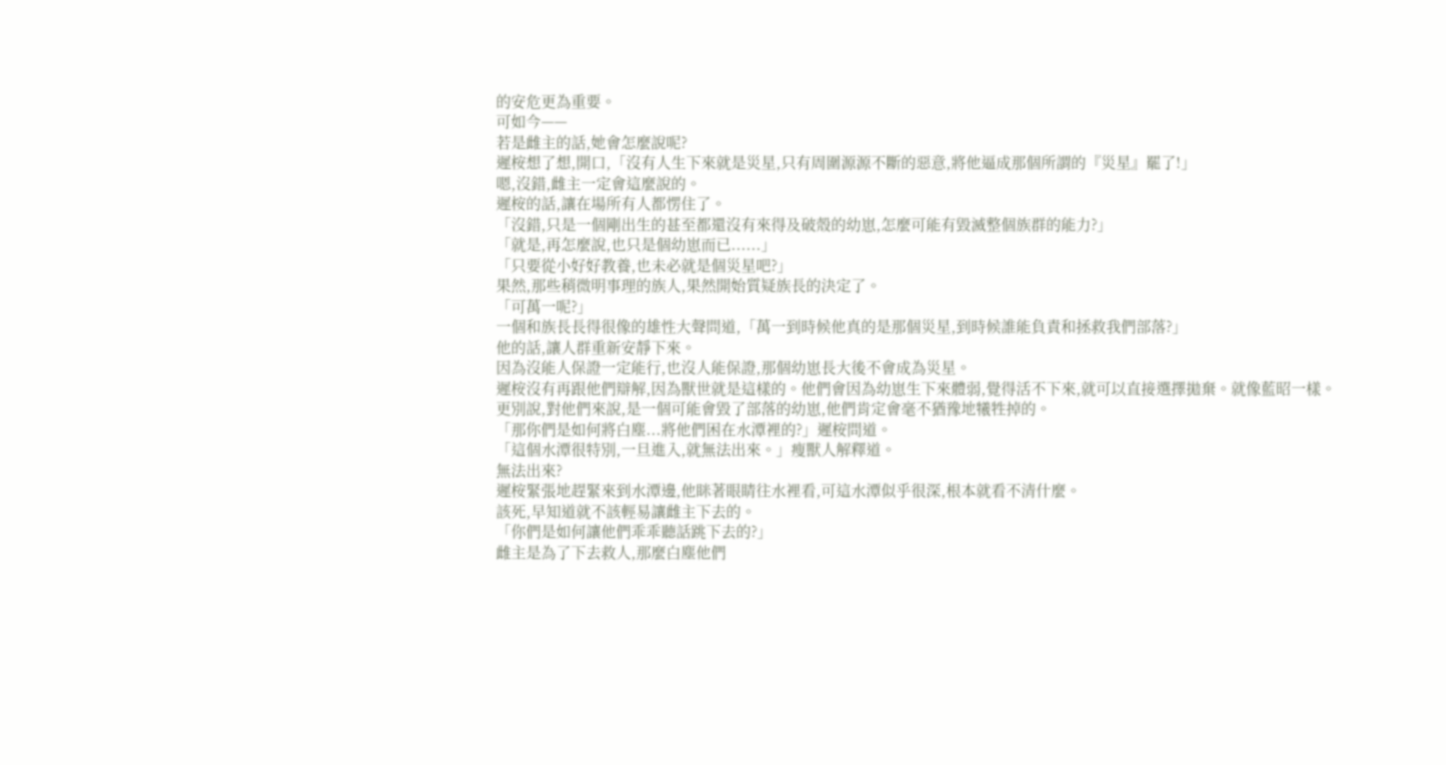的安危更為重要。
可如今——
若是雌主的話,她會怎麼說呢?
遲桉想了想,開口,「沒有人生下來就是災星,只有周圍源源不斷的惡意,將他逼成那個所謂的『災星』罷了!」
嗯,沒錯,雌主一定會這麼說的。
遲桉的話,讓在場所有人都愣住了。
「沒錯,只是一個剛出生的甚至都還沒有來得及破殼的幼崽,怎麼可能有毀滅整個族群的能力?」
「就是,再怎麼說,也只是個幼崽而已......」
「只要從小好好教養,也未必就是個災星吧?」
果然,那些稍微明事理的族人,果然開始質疑族長的決定了。
「可萬一呢?」
一個和族長長得很像的雄性大聲問道,「萬一到時候他真的是那個災星,到時候誰能負責和拯救我們部落?」
他的話,讓人群重新安靜下來。
因為沒能人保證一定能行,也沒人能保證,那個幼崽長大後不會成為災星。
遲桉沒有再跟他們辯解,因為獸世就是這樣的。他們會因為幼崽生下來體弱,覺得活不下來,就可以直接選擇拋棄。就像藍昭一樣。
更別說,對他們來說,是一個可能會毀了部落的幼崽,他們肯定會毫不猶豫地犧牲掉的。
「那你們是如何將白塵...將他們困在水潭裡的?」遲桉問道。
「這個水潭很特別,一旦進入,就無法出來。」瘦獸人解釋道。
無法出來?
遲桉緊張地趕緊來到水潭邊,他眯著眼睛往水裡看,可這水潭似乎很深,根本就看不清什麼。
該死,早知道就不該輕易讓雌主下去的。
「你們是如何讓他們乖乖聽話跳下去的?」
雌主是為了下去救人,那麼白塵他們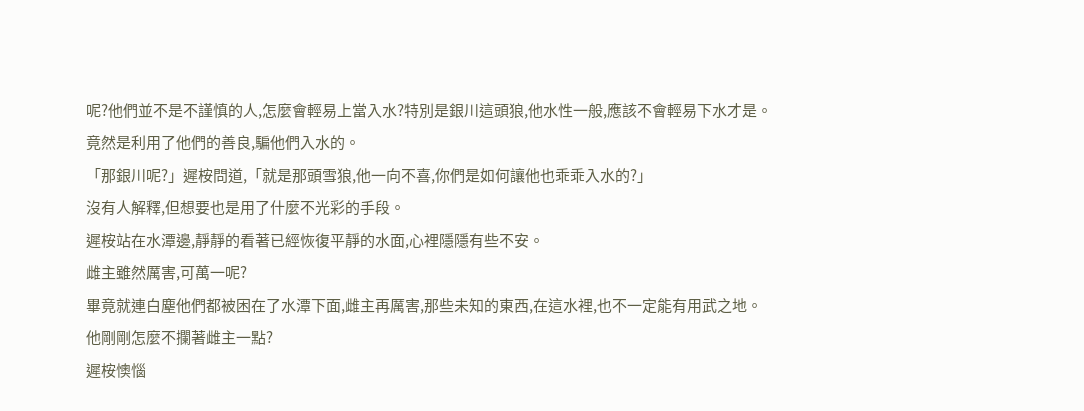呢?他們並不是不謹慎的人,怎麼會輕易上當入水?特別是銀川這頭狼,他水性一般,應該不會輕易下水才是。
竟然是利用了他們的善良,騙他們入水的。
「那銀川呢?」遲桉問道,「就是那頭雪狼,他一向不喜,你們是如何讓他也乖乖入水的?」
沒有人解釋,但想要也是用了什麼不光彩的手段。
遲桉站在水潭邊,靜靜的看著已經恢復平靜的水面,心裡隱隱有些不安。
雌主雖然厲害,可萬一呢?
畢竟就連白塵他們都被困在了水潭下面,雌主再厲害,那些未知的東西,在這水裡,也不一定能有用武之地。
他剛剛怎麼不攔著雌主一點?
遲桉懊惱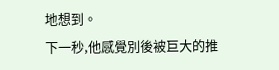地想到。
下一秒,他感覺別後被巨大的推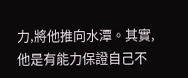力,將他推向水潭。其實,他是有能力保證自己不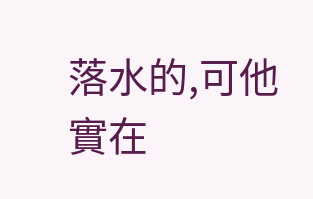落水的,可他實在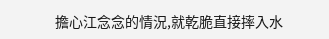擔心江念念的情況,就乾脆直接摔入水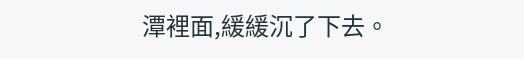潭裡面,緩緩沉了下去。